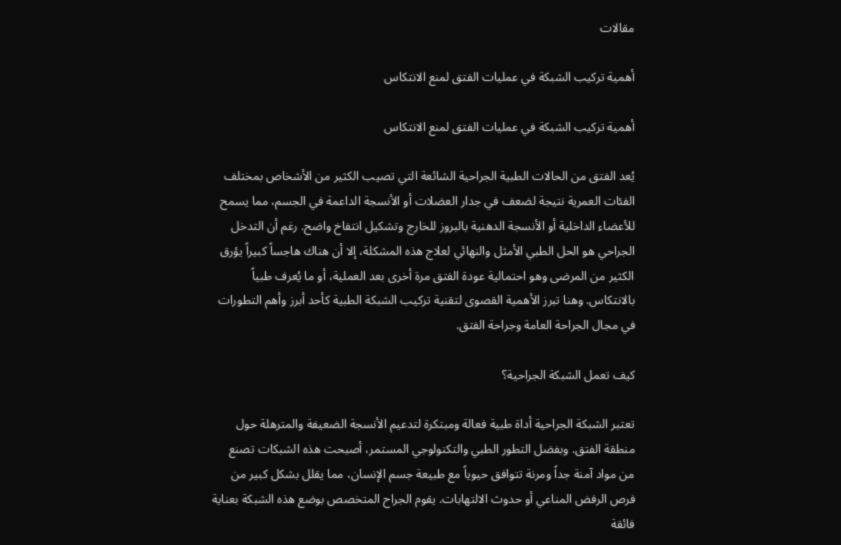مقالات

أهمية تركيب الشبكة في عمليات الفتق لمنع الانتكاس

أهمية تركيب الشبكة في عمليات الفتق لمنع الانتكاس

يُعد الفتق من الحالات الطبية الجراحية الشائعة التي تصيب الكثير من الأشخاص بمختلف الفئات العمرية نتيجة لضعف في جدار العضلات أو الأنسجة الداعمة في الجسم، مما يسمح للأعضاء الداخلية أو الأنسجة الدهنية بالبروز للخارج وتشكيل انتفاخ واضح. رغم أن التدخل الجراحي هو الحل الطبي الأمثل والنهائي لعلاج هذه المشكلة، إلا أن هناك هاجساً كبيراً يؤرق الكثير من المرضى وهو احتمالية عودة الفتق مرة أخرى بعد العملية، أو ما يُعرف طبياً بالانتكاس. وهنا تبرز الأهمية القصوى لتقنية تركيب الشبكة الطبية كأحد أبرز وأهم التطورات في مجال الجراحة العامة وجراحة الفتق.

كيف تعمل الشبكة الجراحية؟

تعتبر الشبكة الجراحية أداة طبية فعالة ومبتكرة لتدعيم الأنسجة الضعيفة والمترهلة حول منطقة الفتق. وبفضل التطور الطبي والتكنولوجي المستمر، أصبحت هذه الشبكات تصنع من مواد آمنة جداً ومرنة تتوافق حيوياً مع طبيعة جسم الإنسان، مما يقلل بشكل كبير من فرص الرفض المناعي أو حدوث الالتهابات. يقوم الجراح المتخصص بوضع هذه الشبكة بعناية فائقة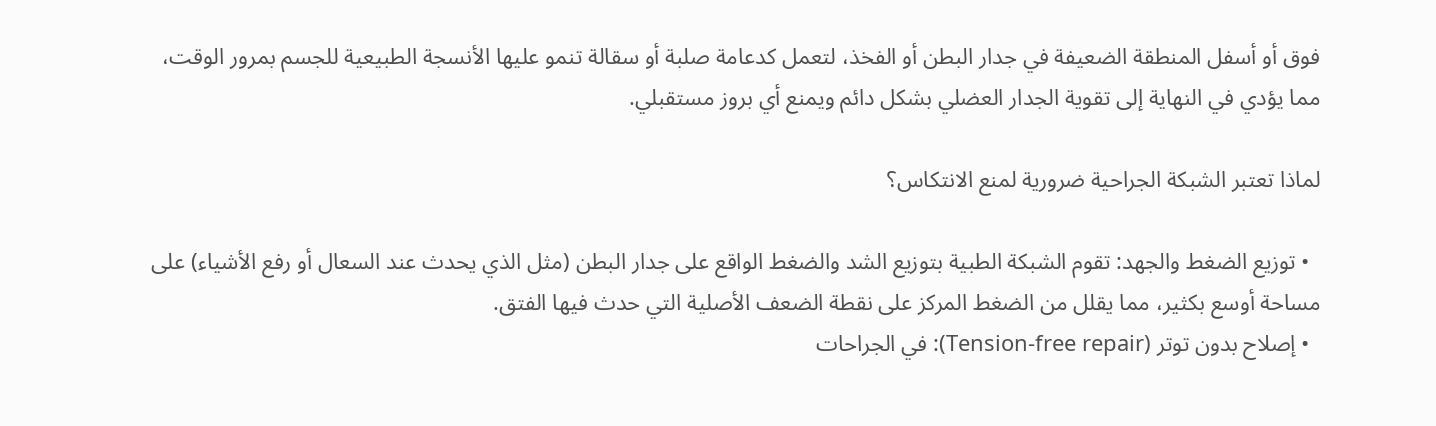فوق أو أسفل المنطقة الضعيفة في جدار البطن أو الفخذ، لتعمل كدعامة صلبة أو سقالة تنمو عليها الأنسجة الطبيعية للجسم بمرور الوقت، مما يؤدي في النهاية إلى تقوية الجدار العضلي بشكل دائم ويمنع أي بروز مستقبلي.

لماذا تعتبر الشبكة الجراحية ضرورية لمنع الانتكاس؟

  • توزيع الضغط والجهد: تقوم الشبكة الطبية بتوزيع الشد والضغط الواقع على جدار البطن (مثل الذي يحدث عند السعال أو رفع الأشياء) على مساحة أوسع بكثير، مما يقلل من الضغط المركز على نقطة الضعف الأصلية التي حدث فيها الفتق.
  • إصلاح بدون توتر (Tension-free repair): في الجراحات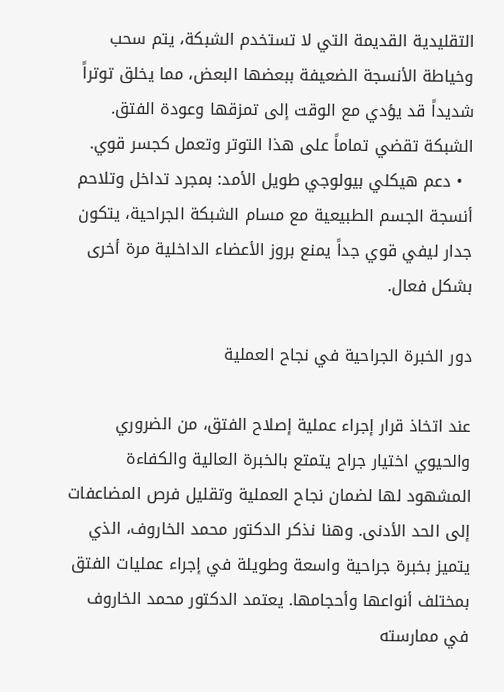التقليدية القديمة التي لا تستخدم الشبكة، يتم سحب وخياطة الأنسجة الضعيفة ببعضها البعض، مما يخلق توتراً شديداً قد يؤدي مع الوقت إلى تمزقها وعودة الفتق. الشبكة تقضي تماماً على هذا التوتر وتعمل كجسر قوي.
  • دعم هيكلي بيولوجي طويل الأمد: بمجرد تداخل وتلاحم أنسجة الجسم الطبيعية مع مسام الشبكة الجراحية، يتكون جدار ليفي قوي جداً يمنع بروز الأعضاء الداخلية مرة أخرى بشكل فعال.

دور الخبرة الجراحية في نجاح العملية

عند اتخاذ قرار إجراء عملية إصلاح الفتق، من الضروري والحيوي اختيار جراح يتمتع بالخبرة العالية والكفاءة المشهود لها لضمان نجاح العملية وتقليل فرص المضاعفات إلى الحد الأدنى. وهنا نذكر الدكتور محمد الخاروف، الذي يتميز بخبرة جراحية واسعة وطويلة في إجراء عمليات الفتق بمختلف أنواعها وأحجامها. يعتمد الدكتور محمد الخاروف في ممارسته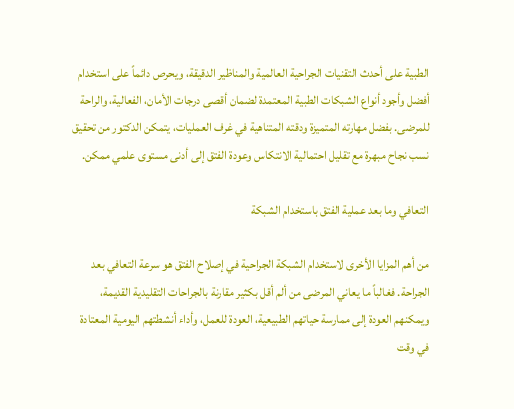الطبية على أحدث التقنيات الجراحية العالمية والمناظير الدقيقة، ويحرص دائماً على استخدام أفضل وأجود أنواع الشبكات الطبية المعتمدة لضمان أقصى درجات الأمان، الفعالية، والراحة للمرضى. بفضل مهارته المتميزة ودقته المتناهية في غرف العمليات، يتمكن الدكتور من تحقيق نسب نجاح مبهرة مع تقليل احتمالية الانتكاس وعودة الفتق إلى أدنى مستوى علمي ممكن.

التعافي وما بعد عملية الفتق باستخدام الشبكة

من أهم المزايا الأخرى لاستخدام الشبكة الجراحية في إصلاح الفتق هو سرعة التعافي بعد الجراحة. فغالباً ما يعاني المرضى من ألم أقل بكثير مقارنة بالجراحات التقليدية القديمة، ويمكنهم العودة إلى ممارسة حياتهم الطبيعية، العودة للعمل، وأداء أنشطتهم اليومية المعتادة في وقت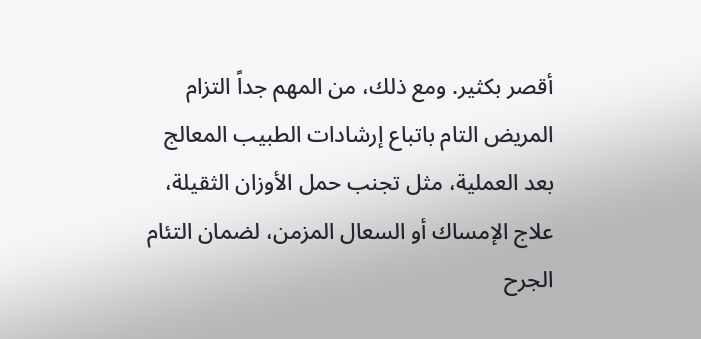أقصر بكثير. ومع ذلك، من المهم جداً التزام المريض التام باتباع إرشادات الطبيب المعالج بعد العملية، مثل تجنب حمل الأوزان الثقيلة، علاج الإمساك أو السعال المزمن، لضمان التئام الجرح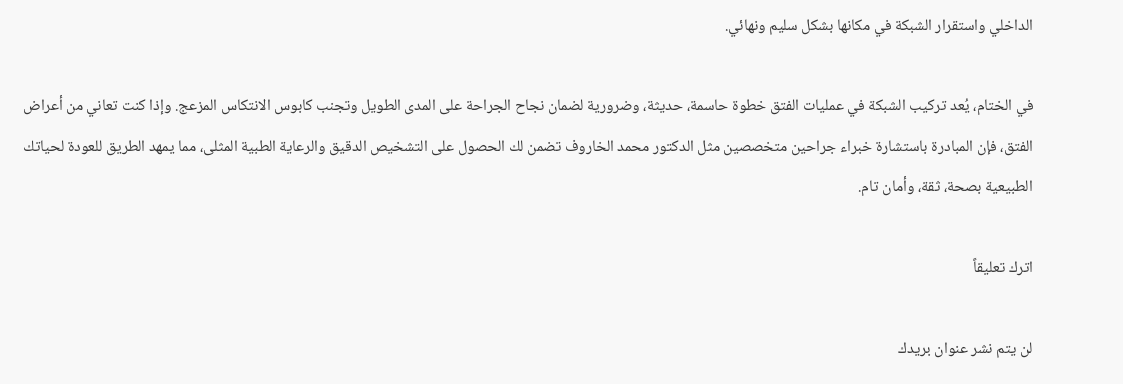الداخلي واستقرار الشبكة في مكانها بشكل سليم ونهائي.

في الختام، يُعد تركيب الشبكة في عمليات الفتق خطوة حاسمة، حديثة، وضرورية لضمان نجاح الجراحة على المدى الطويل وتجنب كابوس الانتكاس المزعج. وإذا كنت تعاني من أعراض الفتق، فإن المبادرة باستشارة خبراء جراحين متخصصين مثل الدكتور محمد الخاروف تضمن لك الحصول على التشخيص الدقيق والرعاية الطبية المثلى، مما يمهد الطريق للعودة لحياتك الطبيعية بصحة، ثقة، وأمان تام.

اترك تعليقاً

لن يتم نشر عنوان بريدك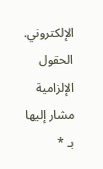الإلكتروني. الحقول الإلزامية مشار إليها بـ *